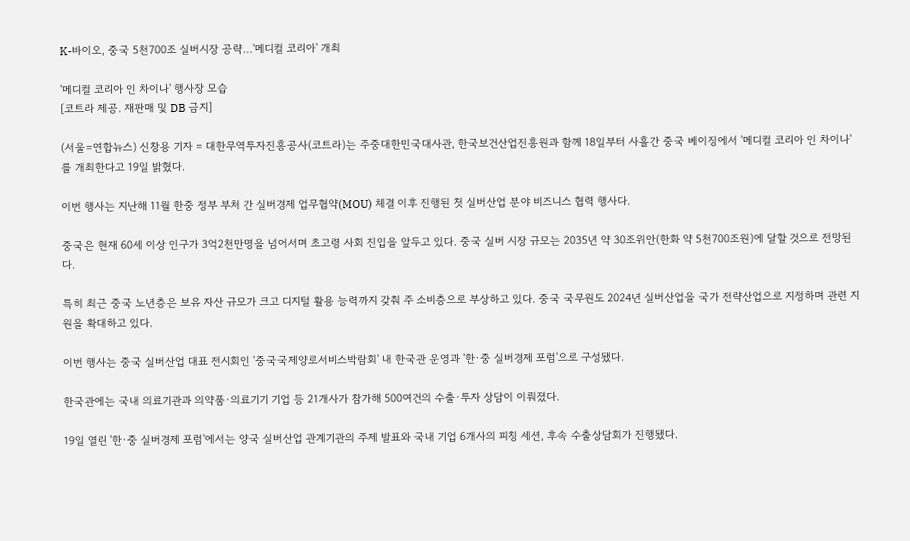K-바이오, 중국 5천700조 실버시장 공략…'메디컬 코리아' 개최

'메디컬 코리아 인 차이나' 행사장 모습
[코트라 제공. 재판매 및 DB 금지]

(서울=연합뉴스) 신창용 기자 = 대한무역투자진흥공사(코트라)는 주중대한민국대사관, 한국보건산업진흥원과 함께 18일부터 사흘간 중국 베이징에서 '메디컬 코리아 인 차이나'를 개최한다고 19일 밝혔다.

이번 행사는 지난해 11월 한중 정부 부처 간 실버경제 업무협약(MOU) 체결 이후 진행된 첫 실버산업 분야 비즈니스 협력 행사다.

중국은 현재 60세 이상 인구가 3억2천만명을 넘어서며 초고령 사회 진입을 앞두고 있다. 중국 실버 시장 규모는 2035년 약 30조위안(한화 약 5천700조원)에 달할 것으로 전망된다.

특히 최근 중국 노년층은 보유 자산 규모가 크고 디지털 활용 능력까지 갖춰 주 소비층으로 부상하고 있다. 중국 국무원도 2024년 실버산업을 국가 전략산업으로 지정하며 관련 지원을 확대하고 있다.

이번 행사는 중국 실버산업 대표 전시회인 '중국국제양로서비스박람회' 내 한국관 운영과 '한·중 실버경제 포럼'으로 구성됐다.

한국관에는 국내 의료기관과 의약품·의료기기 기업 등 21개사가 참가해 500여건의 수출·투자 상담이 이뤄졌다.

19일 열린 '한·중 실버경제 포럼'에서는 양국 실버산업 관계기관의 주제 발표와 국내 기업 6개사의 피칭 세션, 후속 수출상담회가 진행됐다.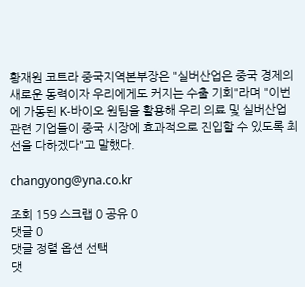황재원 코트라 중국지역본부장은 "실버산업은 중국 경제의 새로운 동력이자 우리에게도 커지는 수출 기회"라며 "이번에 가동된 K-바이오 원팀을 활용해 우리 의료 및 실버산업 관련 기업들이 중국 시장에 효과적으로 진입할 수 있도록 최선을 다하겠다"고 말했다.

changyong@yna.co.kr

조회 159 스크랩 0 공유 0
댓글 0
댓글 정렬 옵션 선택
댓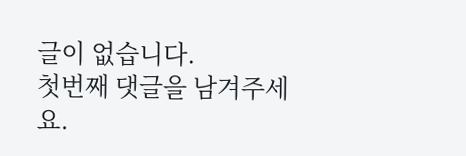글이 없습니다.
첫번째 댓글을 남겨주세요.